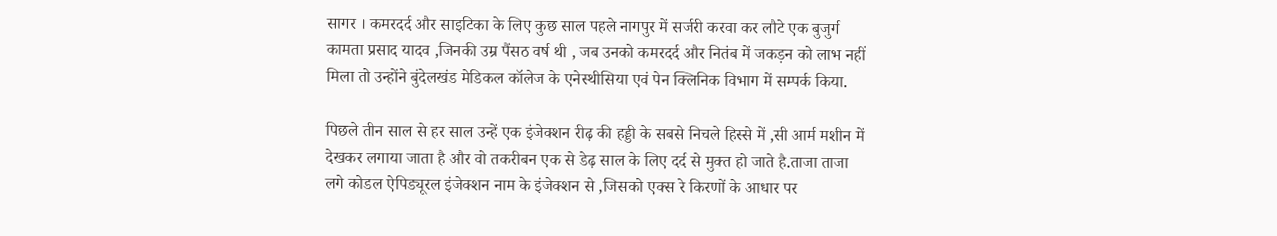सागर । कमरदर्द और साइटिका के लिए कुछ साल पहले नागपुर में सर्जरी करवा कर लौटे एक बुजुर्ग कामता प्रसाद यादव ,जिनकी उम्र पैंसठ वर्ष थी , जब उनको कमरदर्द और नितंब में जकड़न को लाभ नहीं मिला तो उन्होंने बुंदेलखंड मेडिकल कॉलेज के एनेस्थीसिया एवं पेन क्लिनिक विभाग में सम्पर्क किया.

पिछले तीन साल से हर साल उन्हें एक इंजेक्शन रीढ़ की हड्डी के सबसे निचले हिस्से में ,सी आर्म मशीन में देखकर लगाया जाता है और वो तकरीबन एक से डेढ़ साल के लिए दर्द से मुक्त हो जाते है.ताजा ताजा लगे कोडल ऐपिड्यूरल इंजेक्शन नाम के इंजेक्शन से ,जिसको एक्स रे किरणों के आधार पर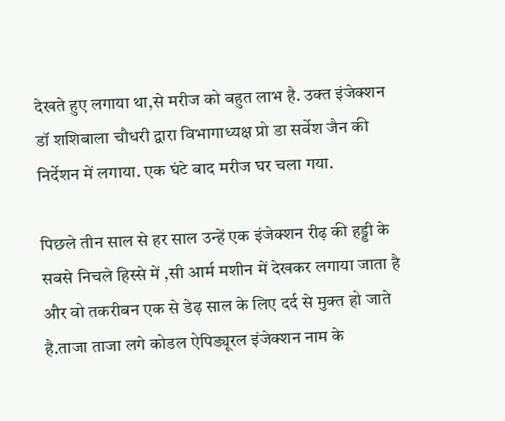देखते हुए लगाया था,से मरीज को बहुत लाभ है. उक्त इंजेक्शन डॉ शशिबाला चौधरी द्वारा विभागाध्यक्ष प्रो डा सर्वेश जैन की निर्देशन में लगाया. एक घंटे बाद मरीज घर चला गया.

पिछले तीन साल से हर साल उन्हें एक इंजेक्शन रीढ़ की हड्डी के सबसे निचले हिस्से में ,सी आर्म मशीन में देखकर लगाया जाता है और वो तकरीबन एक से डेढ़ साल के लिए दर्द से मुक्त हो जाते है.ताजा ताजा लगे कोडल ऐपिड्यूरल इंजेक्शन नाम के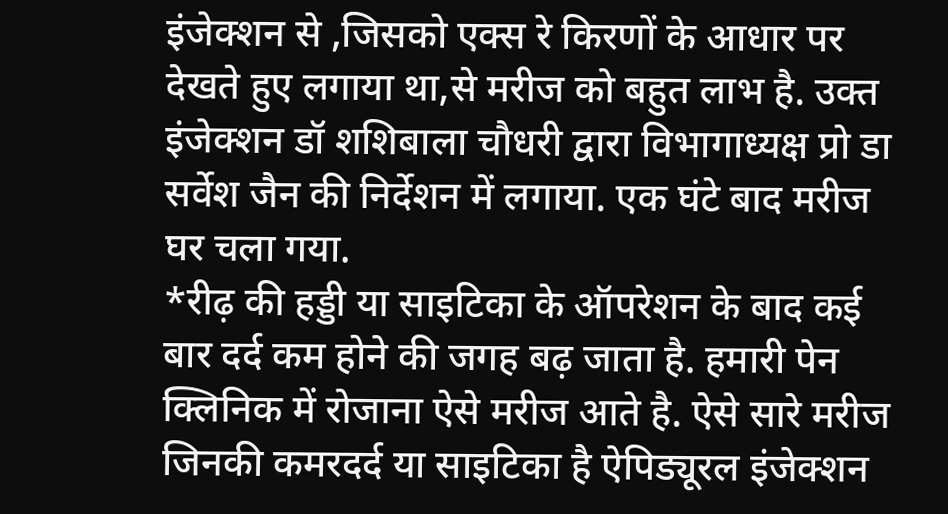इंजेक्शन से ,जिसको एक्स रे किरणों के आधार पर देखते हुए लगाया था,से मरीज को बहुत लाभ है. उक्त इंजेक्शन डॉ शशिबाला चौधरी द्वारा विभागाध्यक्ष प्रो डा सर्वेश जैन की निर्देशन में लगाया. एक घंटे बाद मरीज घर चला गया.
*रीढ़ की हड्डी या साइटिका के ऑपरेशन के बाद कई बार दर्द कम होने की जगह बढ़ जाता है. हमारी पेन क्लिनिक में रोजाना ऐसे मरीज आते है. ऐसे सारे मरीज जिनकी कमरदर्द या साइटिका है ऐपिड्यूरल इंजेक्शन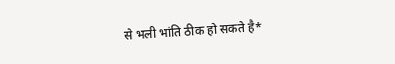से भली भांति ठीक हो सकते है*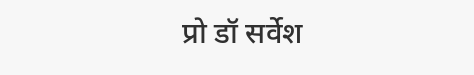प्रो डॉ सर्वेश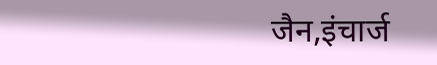जैन,इंचार्ज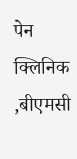पेन क्लिनिक ,बीएमसी